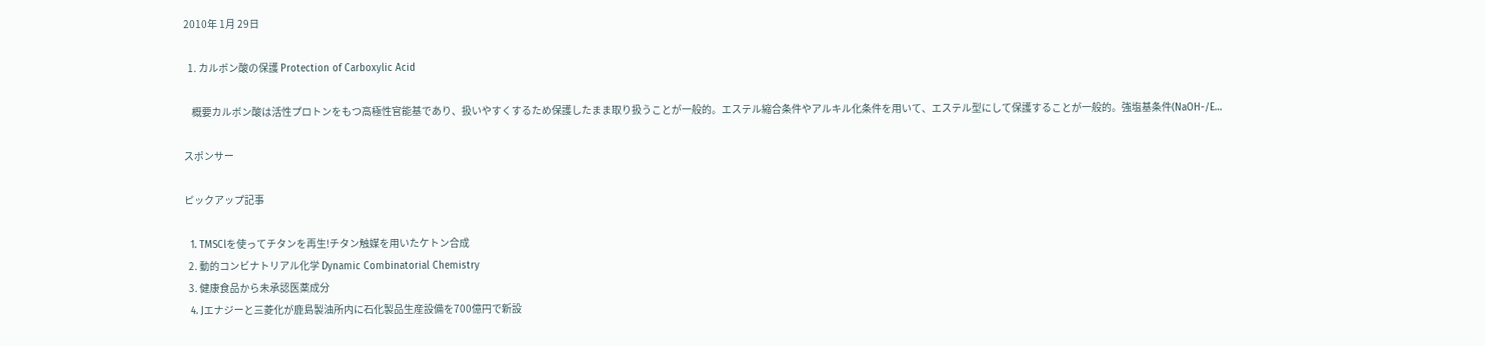2010年 1月 29日

  1. カルボン酸の保護 Protection of Carboxylic Acid

    概要カルボン酸は活性プロトンをもつ高極性官能基であり、扱いやすくするため保護したまま取り扱うことが一般的。エステル縮合条件やアルキル化条件を用いて、エステル型にして保護することが一般的。強塩基条件(NaOH-/E…

スポンサー

ピックアップ記事

  1. TMSClを使ってチタンを再生!チタン触媒を用いたケトン合成
  2. 動的コンビナトリアル化学 Dynamic Combinatorial Chemistry
  3. 健康食品から未承認医薬成分
  4. Jエナジーと三菱化が鹿島製油所内に石化製品生産設備を700億円で新設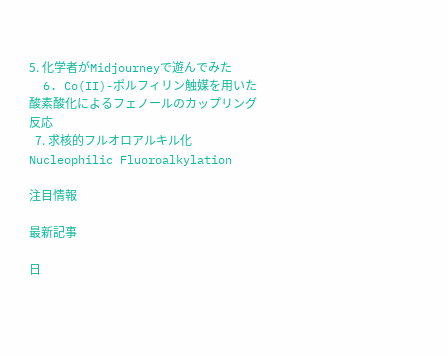5. 化学者がMidjourneyで遊んでみた
  6. Co(II)-ポルフィリン触媒を用いた酸素酸化によるフェノールのカップリング反応
  7. 求核的フルオロアルキル化 Nucleophilic Fluoroalkylation

注目情報

最新記事

日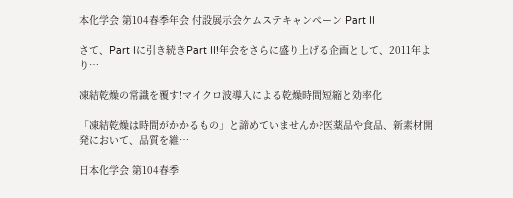本化学会 第104春季年会 付設展示会ケムステキャンペーン Part II

さて、Part Iに引き続きPart II!年会をさらに盛り上げる企画として、2011年より…

凍結乾燥の常識を覆す!マイクロ波導入による乾燥時間短縮と効率化

「凍結乾燥は時間がかかるもの」と諦めていませんか?医薬品や食品、新素材開発において、品質を維…

日本化学会 第104春季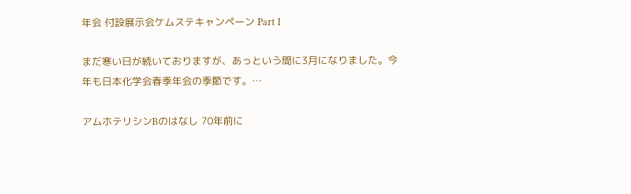年会 付設展示会ケムステキャンペーン Part I

まだ寒い日が続いておりますが、あっという間に3月になりました。今年も日本化学会春季年会の季節です。…

アムホテリシンBのはなし 70年前に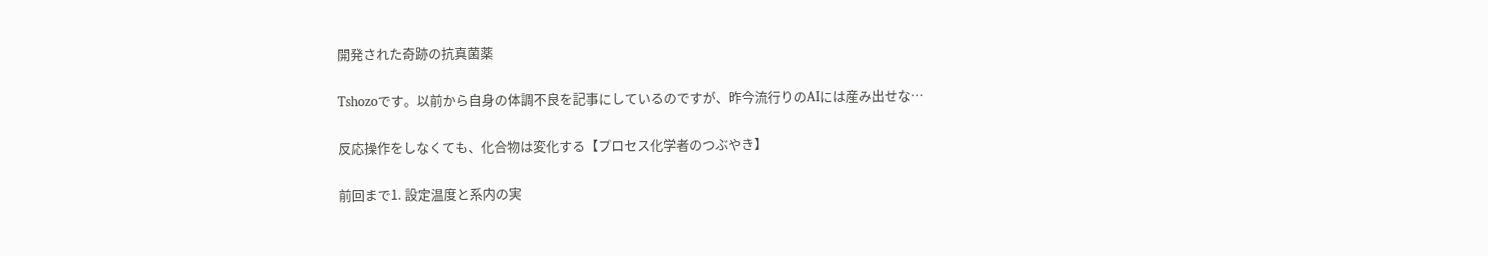開発された奇跡の抗真菌薬

Tshozoです。以前から自身の体調不良を記事にしているのですが、昨今流行りのAIには産み出せな…

反応操作をしなくても、化合物は変化する【プロセス化学者のつぶやき】

前回まで1. 設定温度と系内の実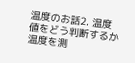温度のお話2. 温度値をどう判断するか温度を測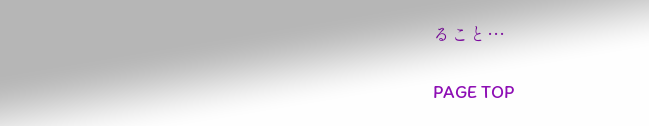ること…

PAGE TOP